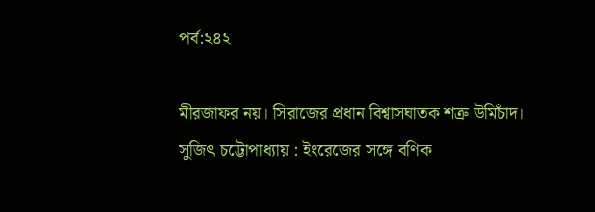পর্ব:২৪২

মীরজাফর নয়। সিরাজের প্রধান বিশ্বাসঘাতক শত্রু উমিচাঁদ।
সুজিৎ চট্টোপাধ্যায় : ইংরেজের সঙ্গে বণিক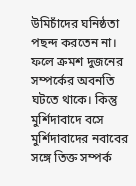উমিচাঁদের ঘনিষ্ঠতা পছন্দ করতেন না। ফলে ক্রমশ দুজনের সম্পর্কের অবনতি ঘটতে থাকে। কিন্তু মুর্শিদাবাদে বসে মুর্শিদাবাদের নবাবের সঙ্গে তিক্ত সম্পর্ক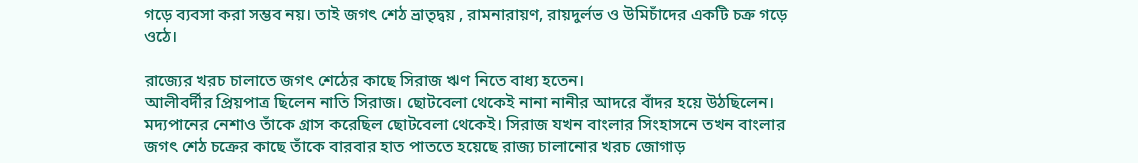গড়ে ব্যবসা করা সম্ভব নয়। তাই জগৎ শেঠ ভ্রাতৃদ্বয় , রামনারায়ণ, রায়দুর্লভ ও উমিচাঁদের একটি চক্র গড়ে ওঠে।

রাজ্যের খরচ চালাতে জগৎ শেঠের কাছে সিরাজ ঋণ নিতে বাধ্য হতেন।
আলীবর্দীর প্রিয়পাত্র ছিলেন নাতি সিরাজ। ছোটবেলা থেকেই নানা নানীর আদরে বাঁদর হয়ে উঠছিলেন। মদ্যপানের নেশাও তাঁকে গ্রাস করেছিল ছোটবেলা থেকেই। সিরাজ যখন বাংলার সিংহাসনে তখন বাংলার জগৎ শেঠ চক্রের কাছে তাঁকে বারবার হাত পাততে হয়েছে রাজ্য চালানোর খরচ জোগাড়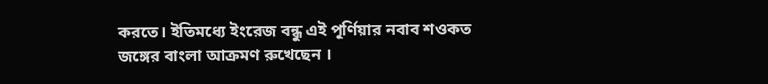করতে। ইতিমধ্যে ইংরেজ বন্ধু এই পূর্ণিয়ার নবাব শওকত জঙ্গের বাংলা আক্রমণ রুখেছেন ।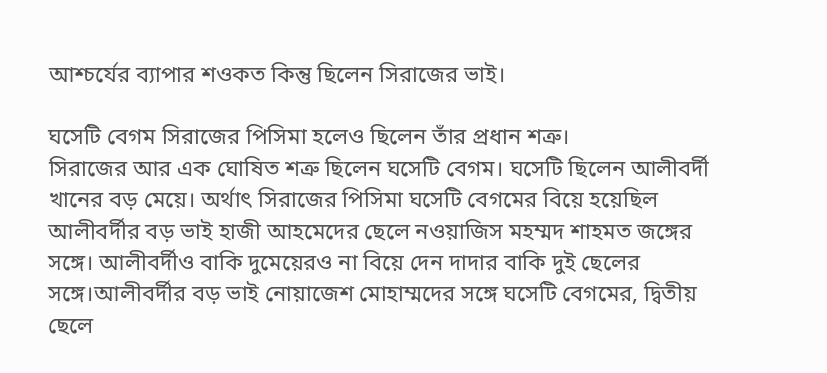আশ্চর্যের ব্যাপার শওকত কিন্তু ছিলেন সিরাজের ভাই।

ঘসেটি বেগম সিরাজের পিসিমা হলেও ছিলেন তাঁর প্রধান শত্রু।
সিরাজের আর এক ঘোষিত শত্রু ছিলেন ঘসেটি বেগম। ঘসেটি ছিলেন আলীবর্দী খানের বড় মেয়ে। অর্থাৎ সিরাজের পিসিমা ঘসেটি বেগমের বিয়ে হয়েছিল আলীবর্দীর বড় ভাই হাজী আহমেদের ছেলে নওয়াজিস মহম্মদ শাহমত জঙ্গের সঙ্গে। আলীবর্দীও বাকি দুমেয়েরও না বিয়ে দেন দাদার বাকি দুই ছেলের সঙ্গে।আলীবর্দীর বড় ভাই নোয়াজেশ মোহাম্মদের সঙ্গে ঘসেটি বেগমের, দ্বিতীয় ছেলে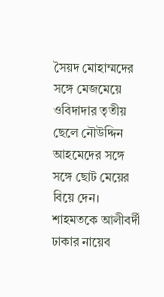সৈয়দ মোহাম্মদের সঙ্গে মেজমেয়ে ওবিদাদার তৃতীয় ছেলে নৌউদ্দিন আহমেদের সঙ্গে সঙ্গে ছোট মেয়ের বিয়ে দেন। শাহমতকে আলীবর্দী ঢাকার নায়েব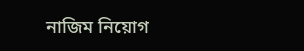নাজিম নিয়োগ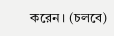করেন। (চলবে)